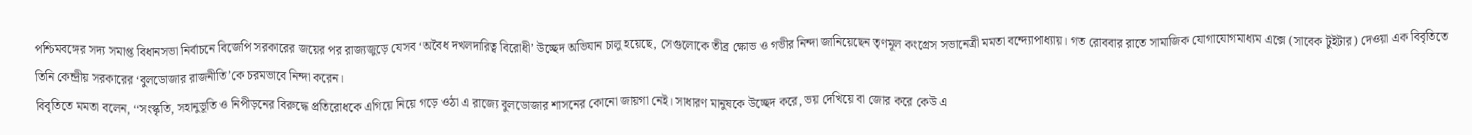পশ্চিমবঙ্গের সদ্য সমাপ্ত বিধানসভা নির্বাচনে বিজেপি সরকারের জয়ের পর রাজ্যজুড়ে যেসব ‘অবৈধ দখলদারিত্ব বিরোধী’ উচ্ছেদ অভিযান চালু হয়েছে, সেগুলোকে তীব্র ক্ষোভ ও গভীর নিন্দা জানিয়েছেন তৃণমূল কংগ্রেস সভানেত্রী মমতা বন্দ্যোপাধ্যায়। গত রোববার রাতে সামাজিক যোগাযোগমাধ্যম এক্সে (সাবেক টুইটার) দেওয়া এক বিবৃতিতে তিনি কেন্দ্রীয় সরকারের ‘বুলডোজার রাজনীতি’কে চরমভাবে নিন্দা করেন।
বিবৃতিতে মমতা বলেন, ‘‘সংস্কৃতি, সহানুভূতি ও নিপীড়নের বিরুদ্ধে প্রতিরোধকে এগিয়ে নিয়ে গড়ে ওঠা এ রাজ্যে বুলডোজার শাসনের কোনো জায়গা নেই। সাধারণ মানুষকে উচ্ছেদ করে, ভয় দেখিয়ে বা জোর করে কেউ এ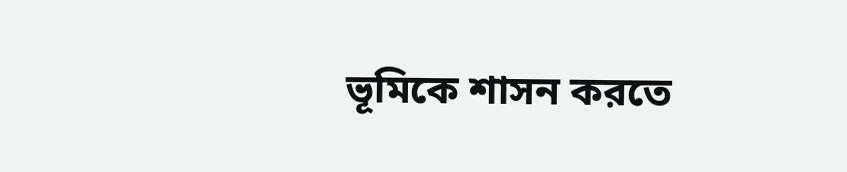ভূমিকে শাসন করতে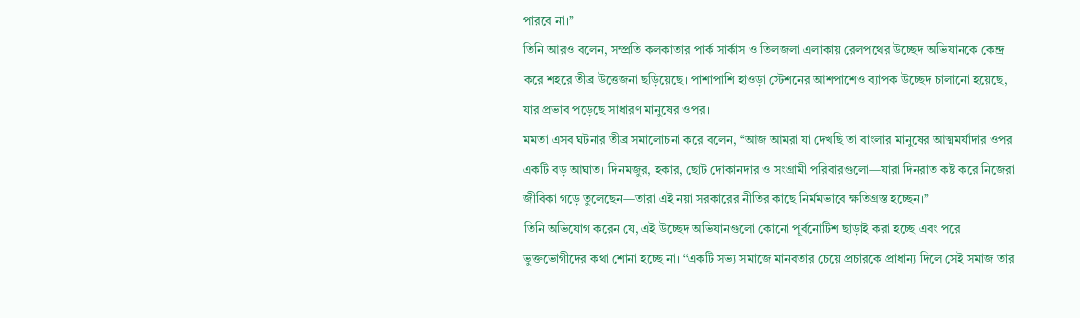পারবে না।’’
তিনি আরও বলেন, সম্প্রতি কলকাতার পার্ক সার্কাস ও তিলজলা এলাকায় রেলপথের উচ্ছেদ অভিযানকে কেন্দ্র করে শহরে তীব্র উত্তেজনা ছড়িয়েছে। পাশাপাশি হাওড়া স্টেশনের আশপাশেও ব্যাপক উচ্ছেদ চালানো হয়েছে, যার প্রভাব পড়েছে সাধারণ মানুষের ওপর।
মমতা এসব ঘটনার তীব্র সমালোচনা করে বলেন, ‘‘আজ আমরা যা দেখছি তা বাংলার মানুষের আত্মমর্যাদার ওপর একটি বড় আঘাত। দিনমজুর, হকার, ছোট দোকানদার ও সংগ্রামী পরিবারগুলো—যারা দিনরাত কষ্ট করে নিজেরা জীবিকা গড়ে তুলেছেন—তারা এই নয়া সরকারের নীতির কাছে নির্মমভাবে ক্ষতিগ্রস্ত হচ্ছেন।’’
তিনি অভিযোগ করেন যে, এই উচ্ছেদ অভিযানগুলো কোনো পূর্বনোটিশ ছাড়াই করা হচ্ছে এবং পরে ভুক্তভোগীদের কথা শোনা হচ্ছে না। ‘‘একটি সভ্য সমাজে মানবতার চেয়ে প্রচারকে প্রাধান্য দিলে সেই সমাজ তার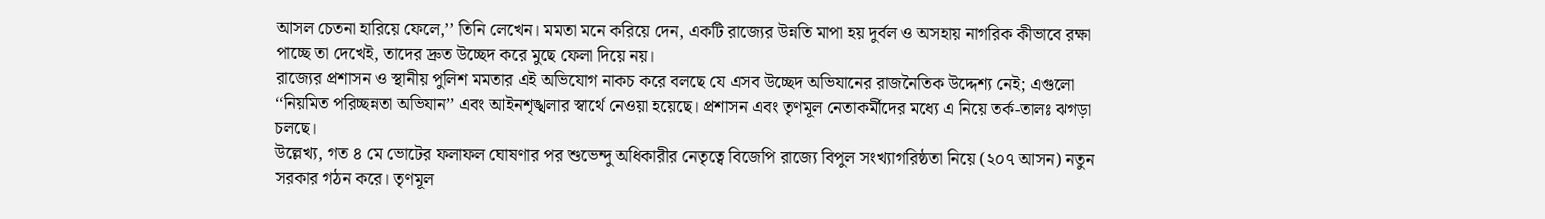আসল চেতনা হারিয়ে ফেলে,’’ তিনি লেখেন। মমতা মনে করিয়ে দেন, একটি রাজ্যের উন্নতি মাপা হয় দুর্বল ও অসহায় নাগরিক কীভাবে রক্ষা পাচ্ছে তা দেখেই, তাদের দ্রুত উচ্ছেদ করে মুছে ফেলা দিয়ে নয়।
রাজ্যের প্রশাসন ও স্থানীয় পুলিশ মমতার এই অভিযোগ নাকচ করে বলছে যে এসব উচ্ছেদ অভিযানের রাজনৈতিক উদ্দেশ্য নেই; এগুলো ‘‘নিয়মিত পরিচ্ছন্নতা অভিযান’’ এবং আইনশৃঙ্খলার স্বার্থে নেওয়া হয়েছে। প্রশাসন এবং তৃণমূল নেতাকর্মীদের মধ্যে এ নিয়ে তর্ক-তালঃ ঝগড়া চলছে।
উল্লেখ্য, গত ৪ মে ভোটের ফলাফল ঘোষণার পর শুভেন্দু অধিকারীর নেতৃত্বে বিজেপি রাজ্যে বিপুল সংখ্যাগরিষ্ঠতা নিয়ে (২০৭ আসন) নতুন সরকার গঠন করে। তৃণমূল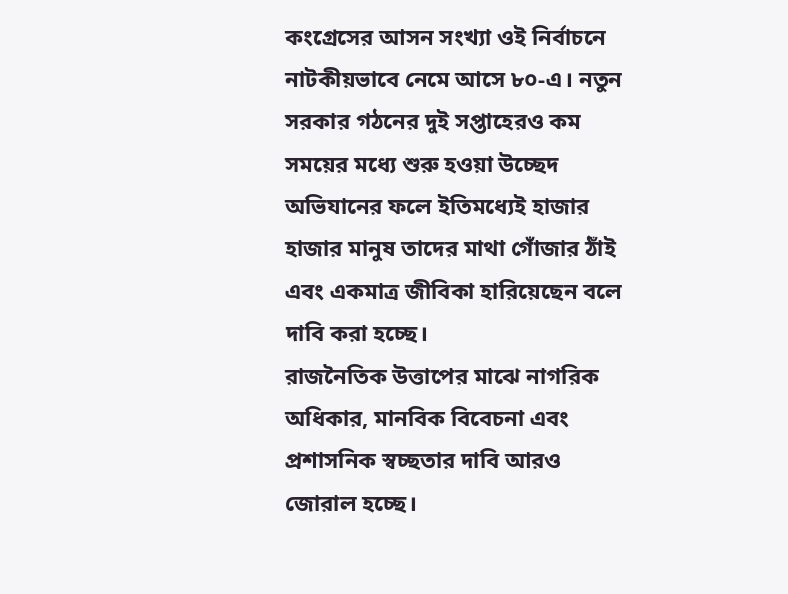কংগ্রেসের আসন সংখ্যা ওই নির্বাচনে নাটকীয়ভাবে নেমে আসে ৮০-এ। নতুন সরকার গঠনের দুই সপ্তাহেরও কম সময়ের মধ্যে শুরু হওয়া উচ্ছেদ অভিযানের ফলে ইতিমধ্যেই হাজার হাজার মানুষ তাদের মাথা গোঁজার ঠাঁই এবং একমাত্র জীবিকা হারিয়েছেন বলে দাবি করা হচ্ছে।
রাজনৈতিক উত্তাপের মাঝে নাগরিক অধিকার, মানবিক বিবেচনা এবং প্রশাসনিক স্বচ্ছতার দাবি আরও জোরাল হচ্ছে।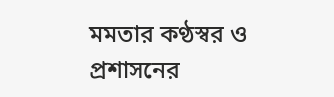মমতার কণ্ঠস্বর ও প্রশাসনের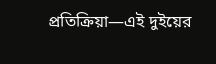প্রতিক্রিয়া—এই দুইয়ের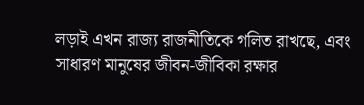লড়াই এখন রাজ্য রাজনীতিকে গলিত রাখছে, এবং সাধারণ মানুষের জীবন-জীবিকা রক্ষার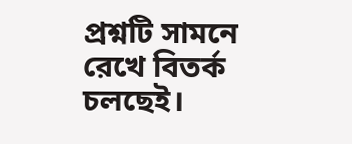প্রশ্নটি সামনে রেখে বিতর্ক চলছেই।